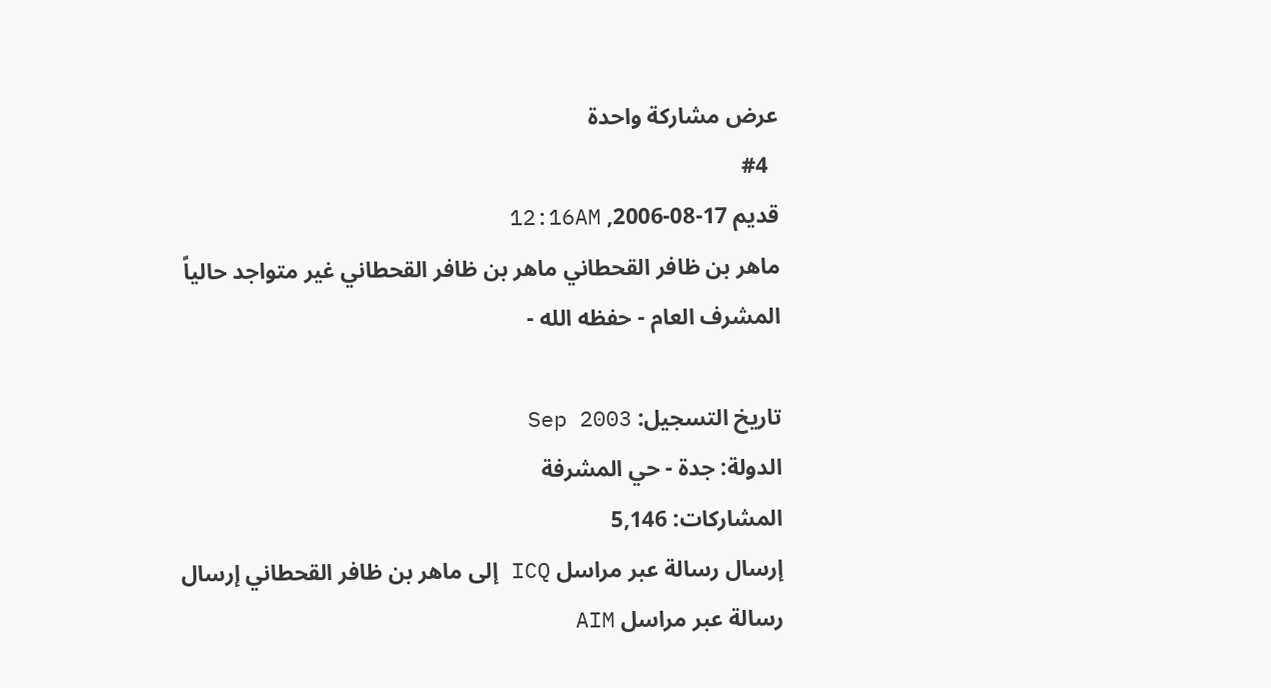عرض مشاركة واحدة
  #4
قديم 17-08-2006, 12:16AM
ماهر بن ظافر القحطاني ماهر بن ظافر القحطاني غير متواجد حالياً
المشرف العام - حفظه الله -

تاريخ التسجيل: Sep 2003
الدولة: جدة - حي المشرفة
المشاركات: 5,146
إرسال رسالة عبر مراسل ICQ إلى ماهر بن ظافر القحطاني إرسال رسالة عبر مراسل AIM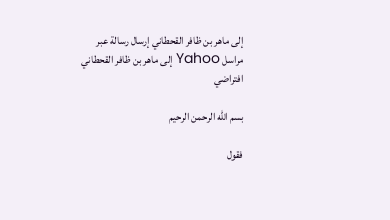إلى ماهر بن ظافر القحطاني إرسال رسالة عبر مراسل Yahoo إلى ماهر بن ظافر القحطاني
افتراضي

بسم الله الرحمن الرحيم

فقول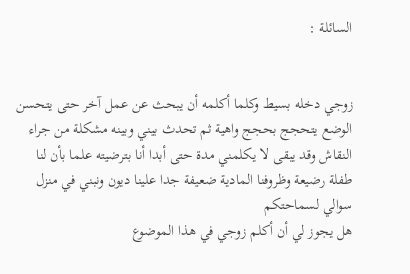السائلة :


زوجي دخله بسيط وكلما أكلمه أن يبحث عن عمل آخر حتى يتحسن الوضع يتحجج بحجج واهية ثم تحدث بيني وبينه مشكلة من جراء النقاش وقد يبقى لا يكلمني مدة حتى أبدا أنا بترضيته علما بأن لنا طفلة رضيعة وظروفنا المادية ضعيفة جدا علينا ديون ونبني في منزل سوالي لسماحتكم
هل يجوز لي أن أكلم زوجي في هذا الموضوع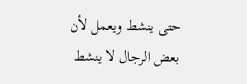حتى ينشط ويعمل لأن بعض الرجال لا ينشط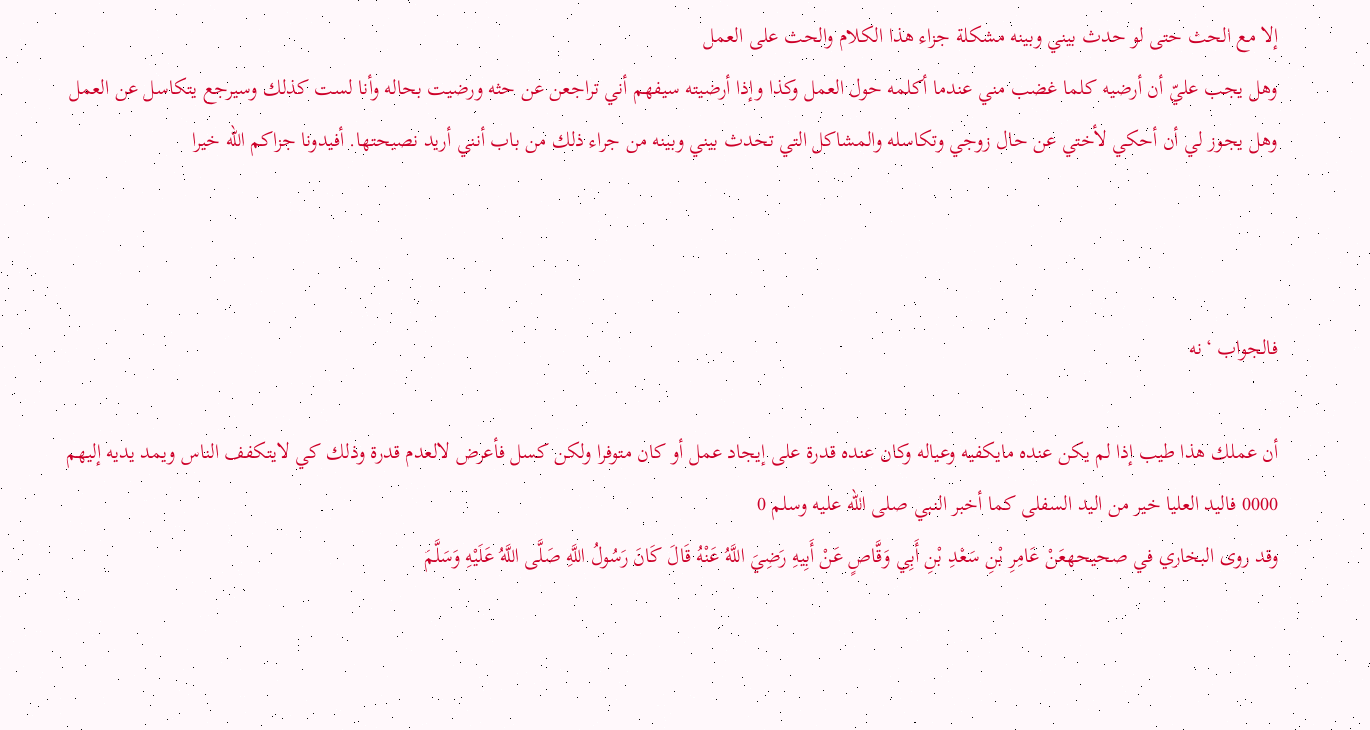إلا مع الحث حتى لو حدث بيني وبينه مشكلة جزاء هذا الكلام والحث على العمل
وهل يجب عليّ أن أرضيه كلما غضب مني عندما أكلمه حول العمل وكذا وإذا أرضيته سيفهم أني تراجعن عن حثه ورضيت بحاله وأنا لست كذلك وسيرجع يتكاسل عن العمل
وهل يجوز لي أن أحكي لأختي عن حال زوجي وتكاسله والمشاكل التي تحدث بيني وبينه من جراء ذلك من باب أنني أريد نصيحتها. أفيدونا جزاكم الله خيرا



فالجواب ‘نه

أن عملك هذا طيب إذا لم يكن عنده مايكفيه وعياله وكان عنده قدرة على إيجاد عمل أو كان متوفرا ولكن كسل فأعرض لالعدم قدرة وذلك كي لايتكفف الناس ويمد يديه إليهم 0000 فاليد العليا خير من اليد السفلى كما أخبر النبي صلى الله عليه وسلم 0
وقد روى البخاري في صحيحهعَنْ عَامِرِ بْنِ سَعْدِ بْنِ أَبِي وَقَّاصٍ عَنْ أَبِيهِ رَضِيَ اللَّهُ عَنْهُ قَالَ كَانَ رَسُولُ اللَّهِ صَلَّى اللَّهُ عَلَيْهِ وَسَلَّمَ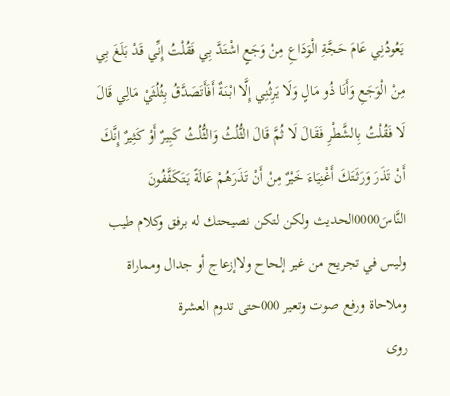يَعُودُنِي عَامَ حَجَّةِ الْوَدَاعِ مِنْ وَجَعٍ اشْتَدَّ بِي فَقُلْتُ إِنِّي قَدْ بَلَغَ بِي مِنْ الْوَجَعِ وَأَنَا ذُو مَالٍ وَلَا يَرِثُنِي إِلَّا ابْنَةٌ أَفَأَتَصَدَّقُ بِثُلُثَيْ مَالِي قَالَ لَا فَقُلْتُ بِالشَّطْرِ فَقَالَ لَا ثُمَّ قَالَ الثُّلُثُ وَالثُّلُثُ كَبِيرٌ أَوْ كَثِيرٌ إِنَّكَ أَنْ تَذَرَ وَرَثَتَكَ أَغْنِيَاءَ خَيْرٌ مِنْ أَنْ تَذَرَهُمْ عَالَةً يَتَكَفَّفُونَ النَّاسَ0000الحديث ولكن لتكن نصيحتك له برفق وكلام طيب وليس في تجريح من غير إلحاح ولاإزعاج أو جدال ومماراة وملاحاة ورفع صوت وتعير 000حتى تدوم العشرة
روى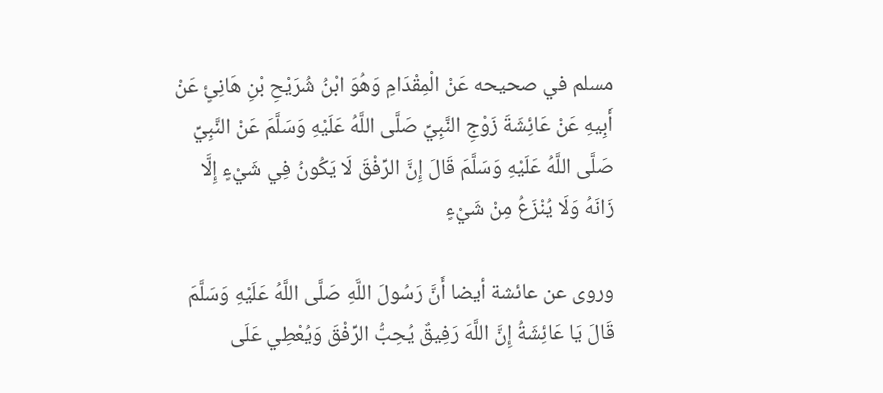مسلم في صحيحه عَنْ الْمِقْدَامِ وَهُوَ ابْنُ شُرَيْحِ بْنِ هَانِئٍ عَنْ أَبِيهِ عَنْ عَائِشَةَ زَوْجِ النَّبِيِّ صَلَّى اللَّهُ عَلَيْهِ وَسَلَّمَ عَنْ النَّبِيِّ صَلَّى اللَّهُ عَلَيْهِ وَسَلَّمَ قَالَ إِنَّ الرِّفْقَ لَا يَكُونُ فِي شَيْءٍ إِلَّا زَانَهُ وَلَا يُنْزَعُ مِنْ شَيْءٍ

وروى عن عائشة أيضا أَنَّ رَسُولَ اللَّهِ صَلَّى اللَّهُ عَلَيْهِ وَسَلَّمَ قَالَ يَا عَائِشَةُ إِنَّ اللَّهَ رَفِيقٌ يُحِبُّ الرِّفْقَ وَيُعْطِي عَلَى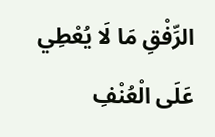الرِّفْقِ مَا لَا يُعْطِي عَلَى الْعُنْفِ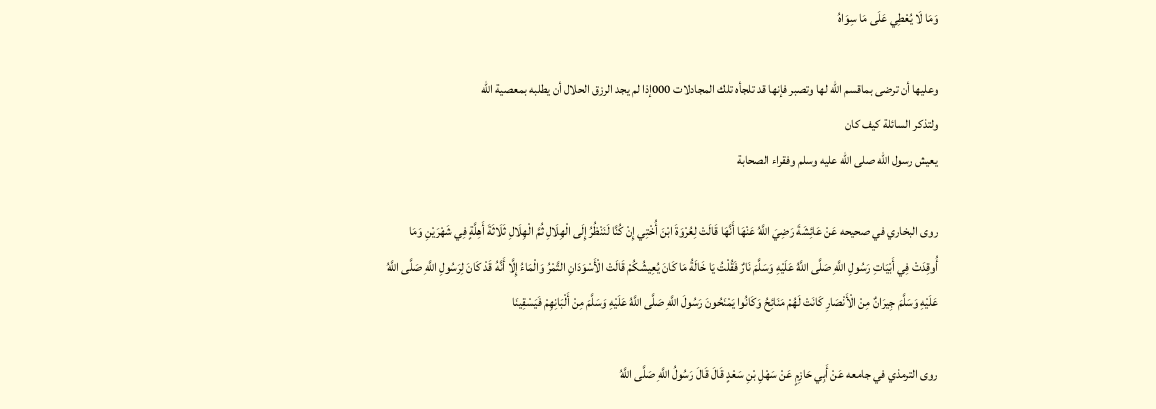وَمَا لَا يُعْطِي عَلَى مَا سِوَاهُ

وعليها أن ترضى بماقسم الله لها وتصبر فإنها قد تلجأه تلك المجادلات 000إذا لم يجد الرزق الحلال أن يطلبه بمعصية الله
ولتذكر السائلة كيف كان
يعيش رسول الله صلى الله عليه وسلم وفقراء الصحابة

روى البخاري في صحيحه عَنْ عَائِشَةَ رَضِيَ اللَّهُ عَنْهَا أَنَّهَا قَالَتْ لِعُرْوَةَ ابْنَ أُخْتِي إِنْ كُنَّا لَنَنْظُرُ إِلَى الْهِلَالِ ثُمَّ الْهِلَالِ ثَلَاثَةَ أَهِلَّةٍ فِي شَهْرَيْنِ وَمَا أُوقِدَتْ فِي أَبْيَاتِ رَسُولِ اللَّهِ صَلَّى اللَّهُ عَلَيْهِ وَسَلَّمَ نَارٌ فَقُلْتُ يَا خَالَةُ مَا كَانَ يُعِيشُكُمْ قَالَتْ الْأَسْوَدَانِ التَّمْرُ وَالْمَاءُ إِلَّا أَنَّهُ قَدْ كَانَ لِرَسُولِ اللَّهِ صَلَّى اللَّهُ عَلَيْهِ وَسَلَّمَ جِيرَانٌ مِنْ الْأَنْصَارِ كَانَتْ لَهُمْ مَنَائِحُ وَكَانُوا يَمْنَحُونَ رَسُولَ اللَّهِ صَلَّى اللَّهُ عَلَيْهِ وَسَلَّمَ مِنْ أَلْبَانِهِمْ فَيَسْقِينَا

روى الترمذي في جامعه عَنْ أَبِي حَازِمٍ عَنْ سَهْلِ بْنِ سَعْدٍ قَالَ قَالَ رَسُولُ اللَّهِ صَلَّى اللَّهُ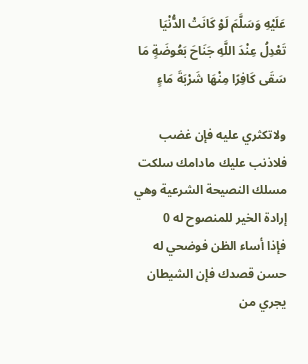عَلَيْهِ وَسَلَّمَ لَوْ كَانَتْ الدُّنْيَا تَعْدِلُ عِنْدَ اللَّهِ جَنَاحَ بَعُوضَةٍ مَا سَقَى كَافِرًا مِنْهَا شَرْبَةَ مَاءٍ

ولاتكثري عليه فإن غضب فلاذنب عليك مادامك سلكت مسلك النصيحة الشرعية وهي إرادة الخير للمنصوح له 0
فإذا أساء الظن فوضحي له حسن قصدك فإن الشيطان يجري من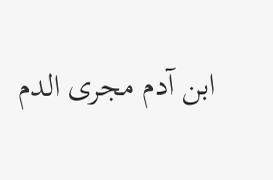ابن آدم مجرى الدم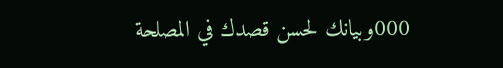000وبيانك لحسن قصدك في المصلحة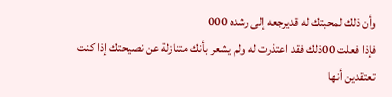وأن ذلك لمحبتك له قديرجعه إلى رشده 000
فإذا فعلت 00ذلك فقد اعتذرت له ولم يشعر بأنك متنازلة عن نصيحتك إذا كنت تعتقدين أنها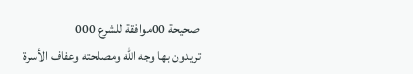صحيحة 00موافقة للشرع 000
تريدون بها وجه الله ومصلحته وعفاف الأسرة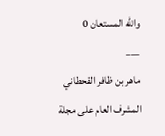والله المستعان 0
___
ماهر بن ظافر القحطاني
المشرف العام على مجلة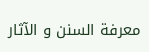معرفة السنن و الآثار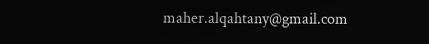maher.alqahtany@gmail.com